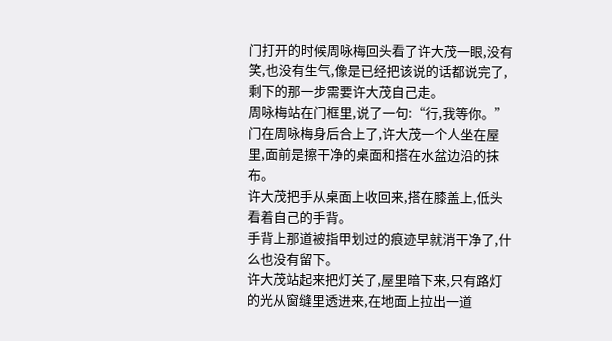门打开的时候周咏梅回头看了许大茂一眼,没有笑,也没有生气,像是已经把该说的话都说完了,剩下的那一步需要许大茂自己走。
周咏梅站在门框里,说了一句:“行,我等你。”
门在周咏梅身后合上了,许大茂一个人坐在屋里,面前是擦干净的桌面和搭在水盆边沿的抹布。
许大茂把手从桌面上收回来,搭在膝盖上,低头看着自己的手背。
手背上那道被指甲划过的痕迹早就消干净了,什么也没有留下。
许大茂站起来把灯关了,屋里暗下来,只有路灯的光从窗缝里透进来,在地面上拉出一道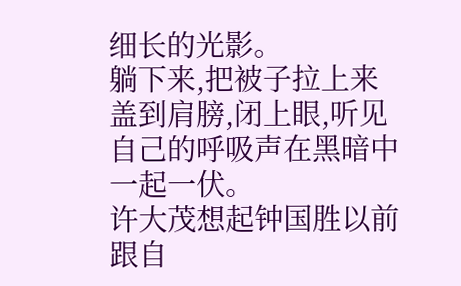细长的光影。
躺下来,把被子拉上来盖到肩膀,闭上眼,听见自己的呼吸声在黑暗中一起一伏。
许大茂想起钟国胜以前跟自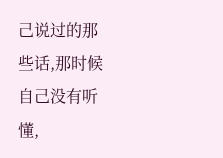己说过的那些话,那时候自己没有听懂,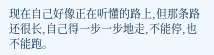现在自己好像正在听懂的路上,但那条路还很长,自己得一步一步地走,不能停,也不能跑。